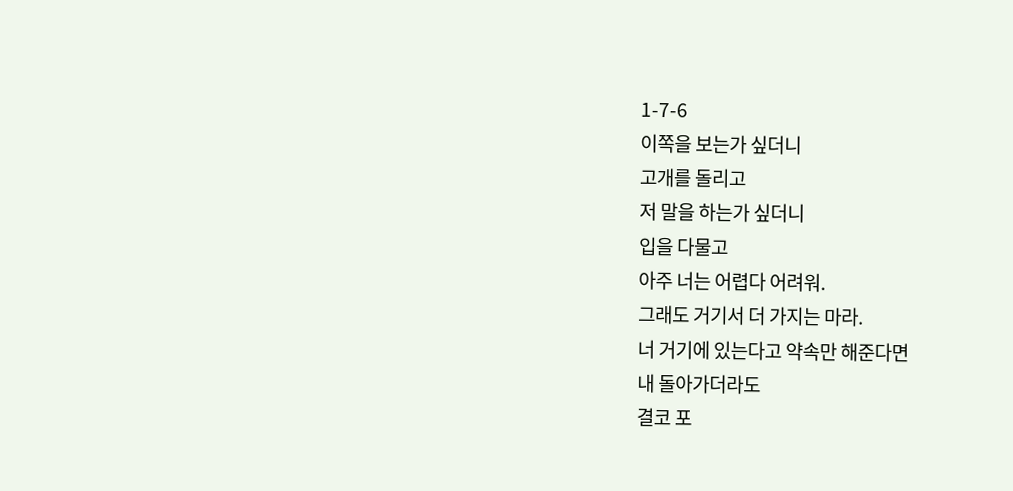1-7-6
이쪽을 보는가 싶더니
고개를 돌리고
저 말을 하는가 싶더니
입을 다물고
아주 너는 어렵다 어려워.
그래도 거기서 더 가지는 마라.
너 거기에 있는다고 약속만 해준다면
내 돌아가더라도
결코 포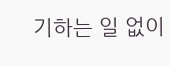기하는 일 없이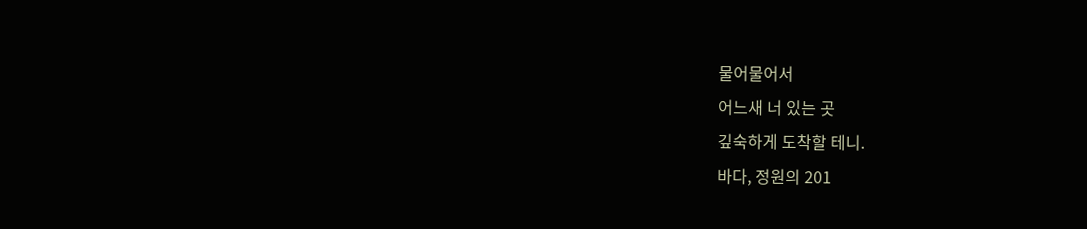물어물어서
어느새 너 있는 곳
깊숙하게 도착할 테니.
바다, 정원의 201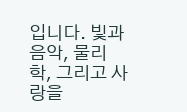입니다. 빛과 음악, 물리학, 그리고 사랑을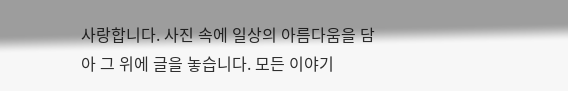사랑합니다. 사진 속에 일상의 아름다움을 담아 그 위에 글을 놓습니다. 모든 이야기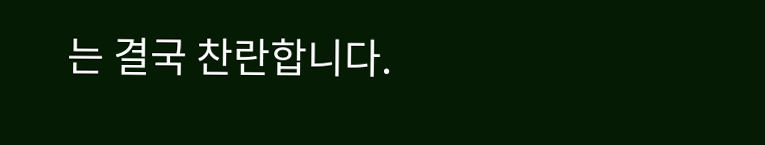는 결국 찬란합니다.